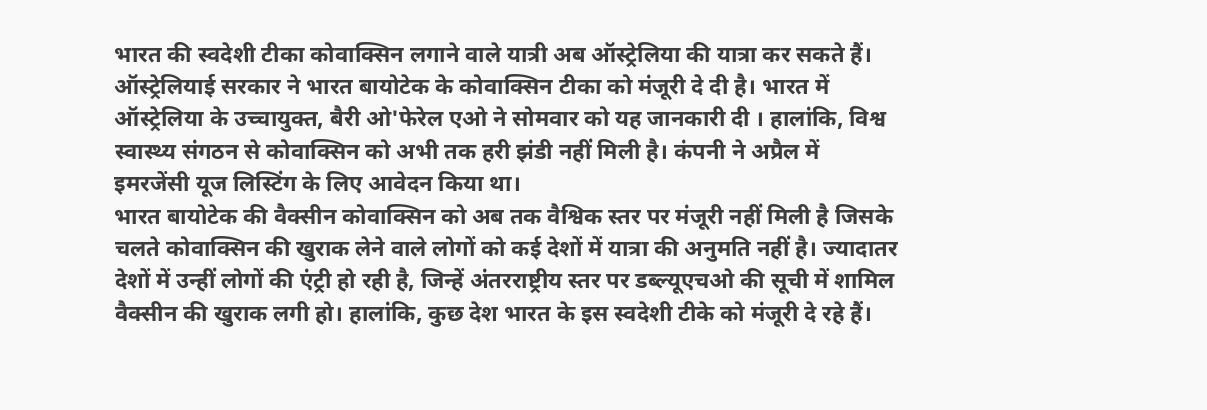भारत की स्वदेशी टीका कोवाक्सिन लगाने वाले यात्री अब ऑस्ट्रेलिया की यात्रा कर सकते हैं। ऑस्ट्रेलियाई सरकार ने भारत बायोटेक के कोवाक्सिन टीका को मंजूरी दे दी है। भारत में ऑस्ट्रेलिया के उच्चायुक्त, बैरी ओ'फेरेल एओ ने सोमवार को यह जानकारी दी । हालांकि, विश्व स्वास्थ्य संगठन से कोवाक्सिन को अभी तक हरी झंडी नहीं मिली है। कंपनी ने अप्रैल में इमरजेंसी यूज लिस्टिंग के लिए आवेदन किया था।
भारत बायोटेक की वैक्सीन कोवाक्सिन को अब तक वैश्विक स्तर पर मंजूरी नहीं मिली है जिसके चलते कोवाक्सिन की खुराक लेने वाले लोगों को कई देशों में यात्रा की अनुमति नहीं है। ज्यादातर देशों में उन्हीं लोगों की एंट्री हो रही है, जिन्हें अंतरराष्ट्रीय स्तर पर डब्ल्यूएचओ की सूची में शामिल वैक्सीन की खुराक लगी हो। हालांकि, कुछ देश भारत के इस स्वदेशी टीके को मंजूरी दे रहे हैं।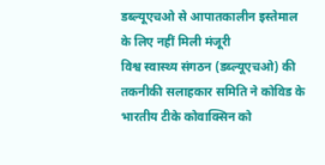डब्ल्यूएचओ से आपातकालीन इस्तेमाल के लिए नहीं मिली मंजूरी
विश्व स्वास्थ्य संगठन (डब्ल्यूएचओ) की तकनीकी सलाहकार समिति ने कोविड के भारतीय टीके कोवाक्सिन को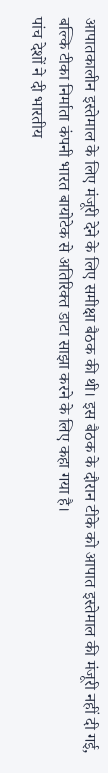आपातकालीन इस्तेमाल के लिए मंजूरी देने के लिए समीक्षा बैठक की थी। इस बैठक के दौरान टीके को आपात इस्तेमाल की मंजूरी नहीं दी गई, बल्कि टीका निर्माता कंपनी भारत बायोटेक से अतिरिक्त डाटा साझा करने के लिए कहा गया है।
पांच देशों ने दी भारतीय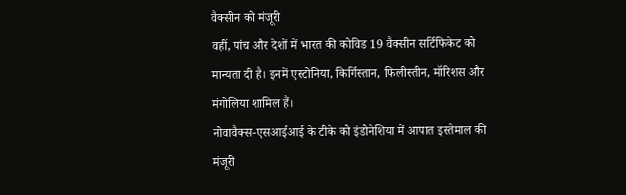वैक्सीन को मंजूरी
वहीं, पांच और देशों में भारत की कोविड 19 वैक्सीन सर्टिफिकेट को मान्यता दी है। इनमें एस्टोनिया, किर्गिस्तान, फिलीस्तीन, मॉरिशस और मंगोलिया शामिल हैं।
नोवावैक्स-एसआईआई के टीके को इंडोनेशिया में आपात इस्तेमाल की मंजूरी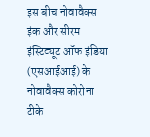इस बीच नोवावैक्स इंक और सीरम इंस्टिट्यूट ऑफ इंडिया (एसआईआई) के नोवावैक्स कोरोना टीके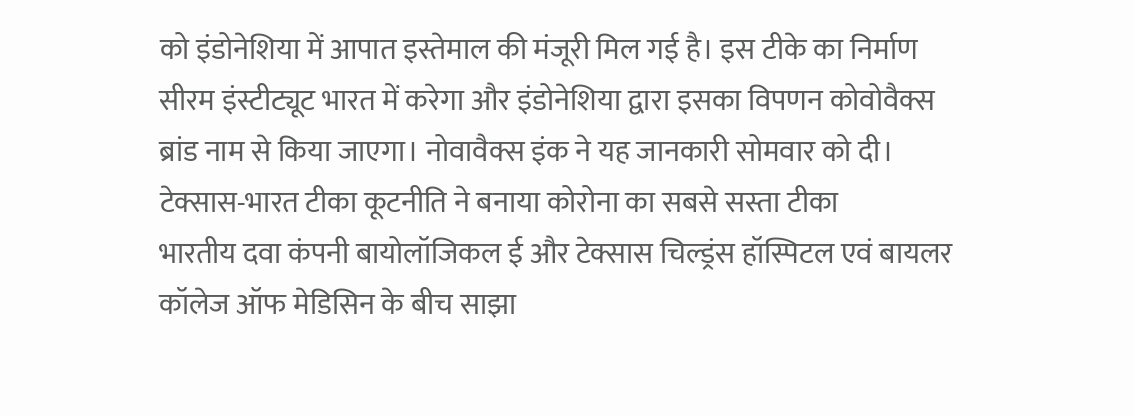को इंडोनेशिया में आपात इस्तेमाल की मंजूरी मिल गई है। इस टीके का निर्माण सीरम इंस्टीट्यूट भारत में करेगा और इंडोनेशिया द्वारा इसका विपणन कोवोवैक्स ब्रांड नाम से किया जाएगा। नोवावैक्स इंक ने यह जानकारी सोमवार को दी।
टेक्सास-भारत टीका कूटनीति ने बनाया कोरोना का सबसे सस्ता टीका
भारतीय दवा कंपनी बायोलॉजिकल ई और टेक्सास चिल्ड्रंस हॉस्पिटल एवं बायलर कॉलेज ऑफ मेडिसिन के बीच साझा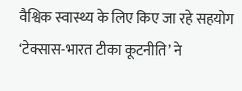वैश्विक स्वास्थ्य के लिए किए जा रहे सहयोग ‘टेक्सास-भारत टीका कूटनीति’ ने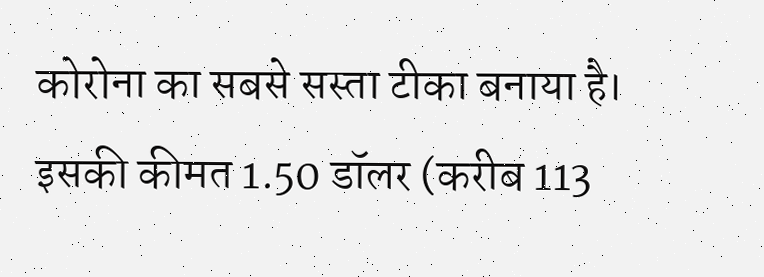कोरोना का सबसे सस्ता टीका बनाया है। इसकी कीमत 1.50 डॉलर (करीब 113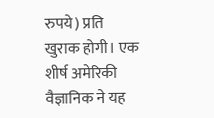रुपये) प्रति खुराक होगी। एक शीर्ष अमेरिकी वैज्ञानिक ने यह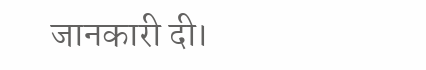जानकारी दी।